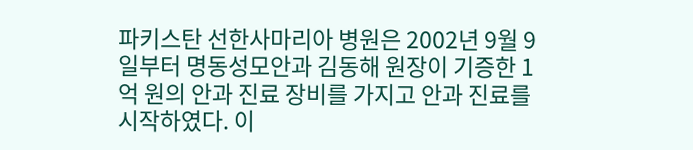파키스탄 선한사마리아 병원은 2002년 9월 9일부터 명동성모안과 김동해 원장이 기증한 1억 원의 안과 진료 장비를 가지고 안과 진료를 시작하였다. 이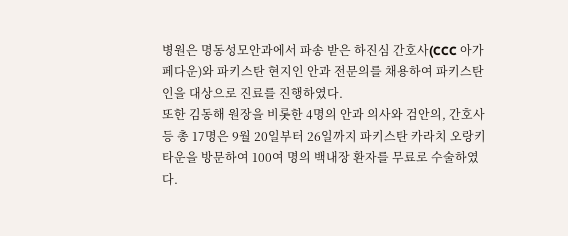병원은 명동성모안과에서 파송 받은 하진심 간호사(CCC 아가페다운)와 파키스탄 현지인 안과 전문의를 채용하여 파키스탄인을 대상으로 진료를 진행하였다.
또한 김동해 원장을 비롯한 4명의 안과 의사와 검안의, 간호사 등 총 17명은 9월 20일부터 26일까지 파키스탄 카라치 오랑키타운을 방문하여 100여 명의 백내장 환자를 무료로 수술하였다.